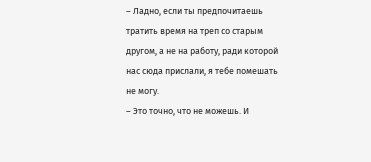– Ладно, если ты предпочитаешь тратить время на треп со старым другом, а не на работу, ради которой нас сюда прислали, я тебе помешать не могу.
– Это точно, что не можешь. И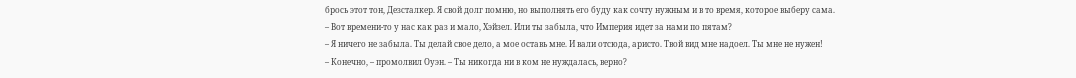брось этот тон, Дезсталкер. Я свой долг помню, но выполнять его буду как сочту нужным и в то время, которое выберу сама.
– Вот времени-то у нас как раз и мало, Хэйзел. Или ты забыла, что Империя идет за нами по пятам?
– Я ничего не забыла. Ты делай свое дело, а мое оставь мне. И вали отсюда, аристо. Твой вид мне надоел. Ты мне не нужен!
– Конечно, – промолвил Оуэн. – Ты никогда ни в ком не нуждалась, верно?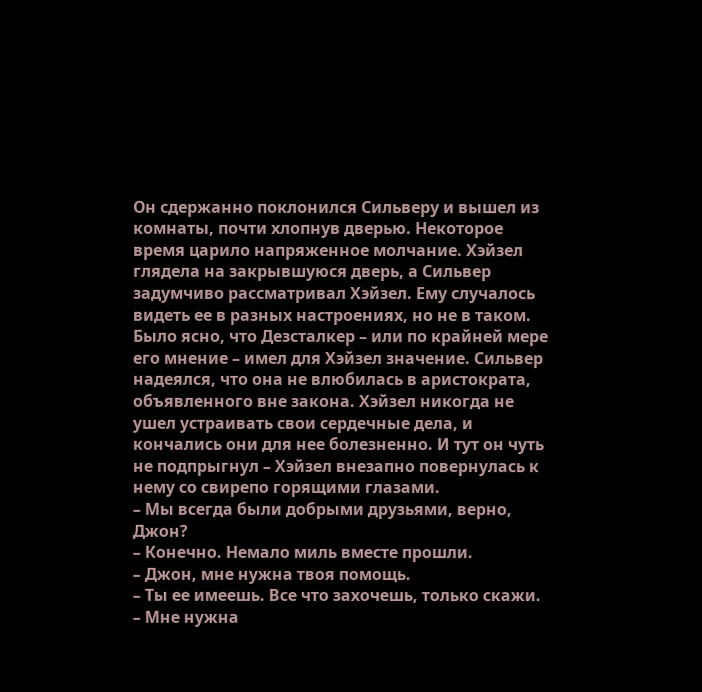Он сдержанно поклонился Сильверу и вышел из комнаты, почти хлопнув дверью. Некоторое время царило напряженное молчание. Хэйзел глядела на закрывшуюся дверь, а Сильвер задумчиво рассматривал Хэйзел. Ему случалось видеть ее в разных настроениях, но не в таком. Было ясно, что Дезсталкер – или по крайней мере его мнение – имел для Хэйзел значение. Сильвер надеялся, что она не влюбилась в аристократа, объявленного вне закона. Хэйзел никогда не ушел устраивать свои сердечные дела, и кончались они для нее болезненно. И тут он чуть не подпрыгнул – Хэйзел внезапно повернулась к нему со свирепо горящими глазами.
– Мы всегда были добрыми друзьями, верно, Джон?
– Конечно. Немало миль вместе прошли.
– Джон, мне нужна твоя помощь.
– Ты ее имеешь. Все что захочешь, только скажи.
– Мне нужна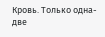Кровь. Только одна-две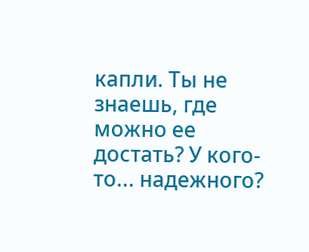капли. Ты не знаешь, где можно ее достать? У кого-то... надежного?